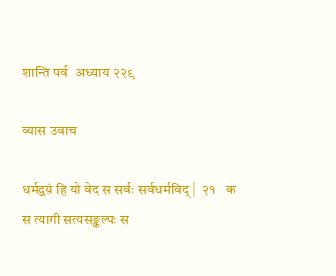शान्ति पर्व  अध्याय २२९

व्यास उवाच

धर्मद्वय़ं हि यो वेद स सर्वः सर्वधर्मविद् |  २१   क
स त्यागी सत्यसङ्कल्पः स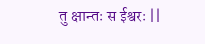तु क्षान्तः स ईश्वरः ||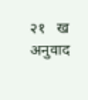२१   ख
अनुवाद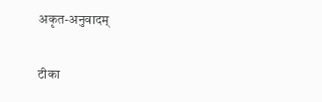अकृत-अनुवादम्

टीका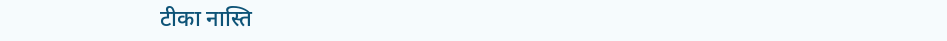टीका नास्ति